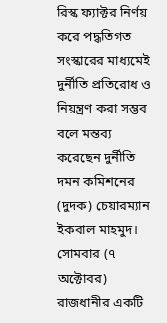রিস্ক ফ্যাক্টর নির্ণয় করে পদ্ধতিগত সংস্কারের মাধ্যমেই দুর্নীতি প্রতিরোধ ও নিয়ন্ত্রণ করা সম্ভব বলে মন্তব্য করেছেন দুর্নীতি দমন কমিশনের (দুদক) চেয়ারম্যান ইকবাল মাহমুদ।
সোমবার (৭ অক্টোবর) রাজধানীর একটি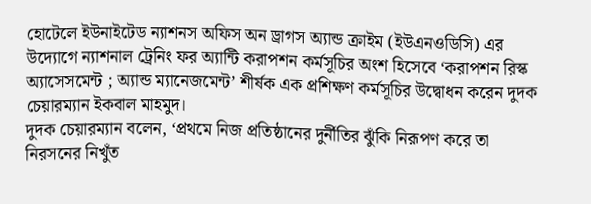হোটেলে ইউনাইটেড ন্যাশনস অফিস অন ড্রাগস অ্যান্ড ক্রাইম (ইউএনওডিসি) এর উদ্যোগে ন্যাশনাল ট্রেনিং ফর অ্যান্টি করাপশন কর্মসূচির অংশ হিসেবে ‘করাপশন রিস্ক অ্যাসেসমেন্ট ; অ্যান্ড ম্যানেজমেন্ট’ শীর্ষক এক প্রশিক্ষণ কর্মসূচির উদ্বোধন করেন দুদক চেয়ারম্যান ইকবাল মাহমুদ।
দুদক চেয়ারম্যান বলেন, ‘প্রথমে নিজ প্রতিষ্ঠানের দুর্নীতির ঝুঁকি নিরূপণ করে তা নিরসনের নিখুঁত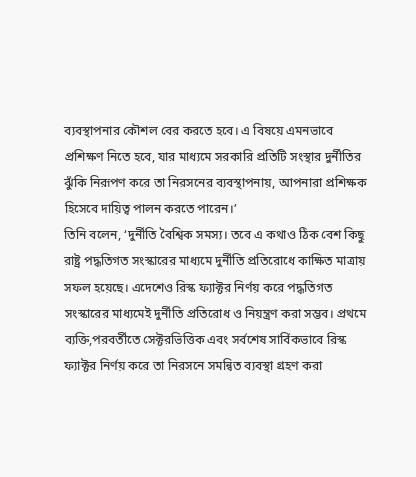ব্যবস্থাপনার কৌশল বের করতে হবে। এ বিষয়ে এমনভাবে প্রশিক্ষণ নিতে হবে, যার মাধ্যমে সরকারি প্রতিটি সংস্থার দুর্নীতির ঝুঁকি নিরূপণ করে তা নিরসনের ব্যবস্থাপনায়, আপনারা প্রশিক্ষক হিসেবে দায়িত্ব পালন করতে পারেন।’
তিনি বলেন, ‘দুর্নীতি বৈশ্বিক সমস্য। তবে এ কথাও ঠিক বেশ কিছু রাষ্ট্র পদ্ধতিগত সংস্কারের মাধ্যমে দুর্নীতি প্রতিরোধে কাক্ষিত মাত্রায় সফল হয়েছে। এদেশেও রিস্ক ফ্যাক্টর নির্ণয় করে পদ্ধতিগত সংস্কারের মাধ্যমেই দুর্নীতি প্রতিরোধ ও নিয়ন্ত্রণ করা সম্ভব। প্রথমে ব্যক্তি,পরবর্তীতে সেক্টরভিত্তিক এবং সর্বশেষ সার্বিকভাবে রিস্ক ফ্যাক্টর নির্ণয় করে তা নিরসনে সমন্বিত ব্যবস্থা গ্রহণ করা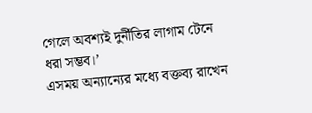গেলে অবশ্যই দুর্নীতির লাগাম টেনে ধরা সম্ভব।’
এসময় অন্যান্যের মধ্যে বক্তব্য রাখেন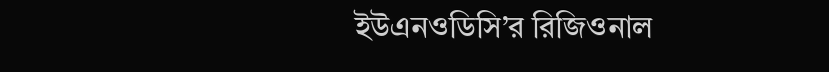ইউএনওডিসি’র রিজিওনাল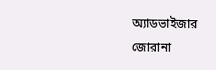অ্যাডভাইজার জোরানা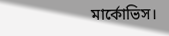মার্কোভিস।